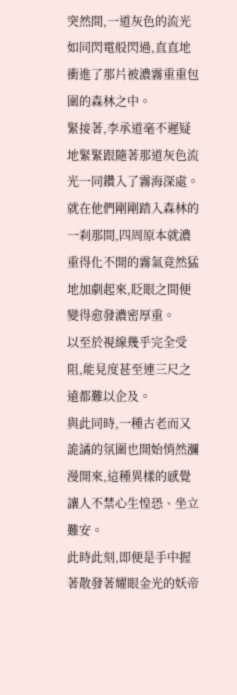突然間,一道灰色的流光如同閃電般閃過,直直地衝進了那片被濃霧重重包圍的森林之中。
緊接著,李承道毫不遲疑地緊緊跟隨著那道灰色流光一同鑽入了霧海深處。
就在他們剛剛踏入森林的一刹那間,四周原本就濃重得化不開的霧氣竟然猛地加劇起來,眨眼之間便變得愈發濃密厚重。
以至於視線幾乎完全受阻,能見度甚至連三尺之遠都難以企及。
與此同時,一種古老而又詭譎的氛圍也開始悄然瀰漫開來,這種異樣的感覺讓人不禁心生惶恐、坐立難安。
此時此刻,即便是手中握著散發著耀眼金光的妖帝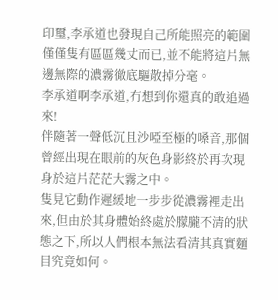印璽,李承道也發現自己所能照亮的範圍僅僅隻有區區幾丈而已,並不能將這片無邊無際的濃霧徹底驅散掉分毫。
李承道啊李承道,冇想到你還真的敢追過來!
伴隨著一聲低沉且沙啞至極的嗓音,那個曾經出現在眼前的灰色身影終於再次現身於這片茫茫大霧之中。
隻見它動作遲緩地一步步從濃霧裡走出來,但由於其身體始終處於朦朧不清的狀態之下,所以人們根本無法看清其真實麵目究竟如何。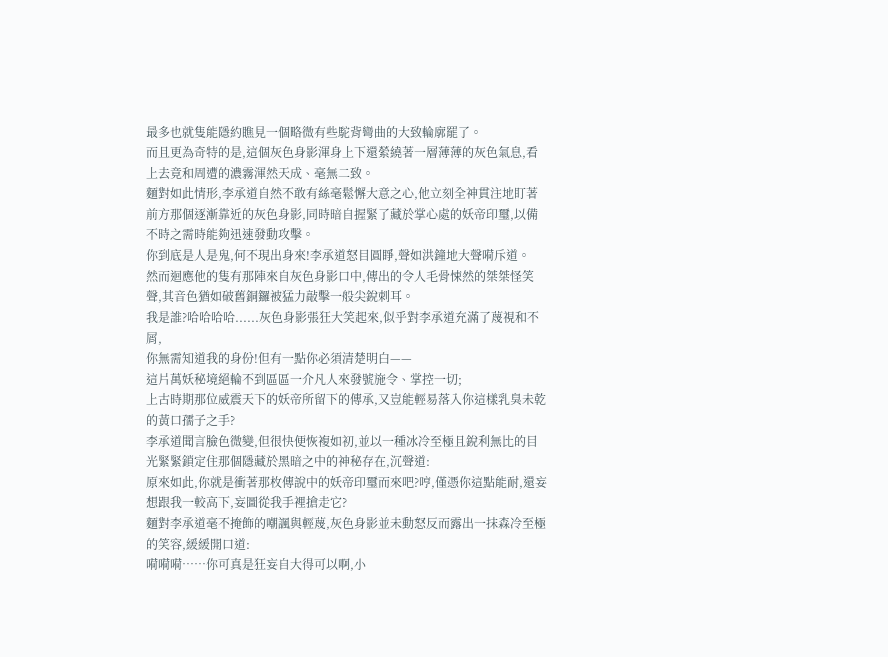最多也就隻能隱約瞧見一個略微有些駝背彎曲的大致輪廓罷了。
而且更為奇特的是,這個灰色身影渾身上下還縈繞著一層薄薄的灰色氣息,看上去竟和周遭的濃霧渾然天成、毫無二致。
麵對如此情形,李承道自然不敢有絲毫鬆懈大意之心,他立刻全神貫注地盯著前方那個逐漸靠近的灰色身影,同時暗自握緊了藏於掌心處的妖帝印璽,以備不時之需時能夠迅速發動攻擊。
你到底是人是鬼,何不現出身來!李承道怒目圓睜,聲如洪鐘地大聲嗬斥道。
然而迴應他的隻有那陣來自灰色身影口中,傳出的令人毛骨悚然的桀桀怪笑聲,其音色猶如破舊銅鑼被猛力敲擊一般尖銳刺耳。
我是誰?哈哈哈哈......灰色身影張狂大笑起來,似乎對李承道充滿了蔑視和不屑,
你無需知道我的身份!但有一點你必須清楚明白——
這片萬妖秘境絕輪不到區區一介凡人來發號施令、掌控一切;
上古時期那位威震天下的妖帝所留下的傳承,又豈能輕易落入你這樣乳臭未乾的黃口孺子之手?
李承道聞言臉色微變,但很快便恢複如初,並以一種冰冷至極且銳利無比的目光緊緊鎖定住那個隱藏於黑暗之中的神秘存在,沉聲道:
原來如此,你就是衝著那枚傳說中的妖帝印璽而來吧?哼,僅憑你這點能耐,還妄想跟我一較高下,妄圖從我手裡搶走它?
麵對李承道毫不掩飾的嘲諷與輕蔑,灰色身影並未動怒反而露出一抹森冷至極的笑容,緩緩開口道:
嗬嗬嗬……你可真是狂妄自大得可以啊,小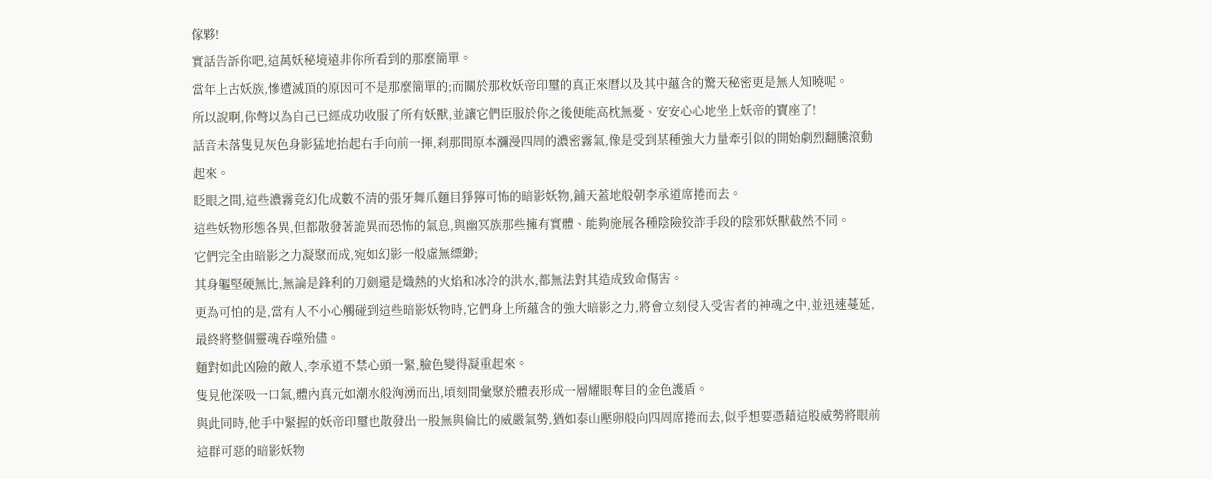傢夥!
實話告訴你吧,這萬妖秘境遠非你所看到的那麼簡單。
當年上古妖族,慘遭滅頂的原因可不是那麼簡單的;而關於那枚妖帝印璽的真正來曆以及其中蘊含的驚天秘密更是無人知曉呢。
所以說啊,你彆以為自己已經成功收服了所有妖獸,並讓它們臣服於你之後便能高枕無憂、安安心心地坐上妖帝的寶座了!
話音未落隻見灰色身影猛地抬起右手向前一揮,刹那間原本瀰漫四周的濃密霧氣,像是受到某種強大力量牽引似的開始劇烈翻騰滾動起來。
眨眼之間,這些濃霧竟幻化成數不清的張牙舞爪麵目猙獰可怖的暗影妖物,鋪天蓋地般朝李承道席捲而去。
這些妖物形態各異,但都散發著詭異而恐怖的氣息,與幽冥族那些擁有實體、能夠施展各種陰險狡詐手段的陰邪妖獸截然不同。
它們完全由暗影之力凝聚而成,宛如幻影一般虛無縹緲;
其身軀堅硬無比,無論是鋒利的刀劍還是熾熱的火焰和冰冷的洪水,都無法對其造成致命傷害。
更為可怕的是,當有人不小心觸碰到這些暗影妖物時,它們身上所蘊含的強大暗影之力,將會立刻侵入受害者的神魂之中,並迅速蔓延,最終將整個靈魂吞噬殆儘。
麵對如此凶險的敵人,李承道不禁心頭一緊,臉色變得凝重起來。
隻見他深吸一口氣,體內真元如潮水般洶湧而出,頃刻間彙聚於體表形成一層耀眼奪目的金色護盾。
與此同時,他手中緊握的妖帝印璽也散發出一股無與倫比的威嚴氣勢,猶如泰山壓卵般向四周席捲而去,似乎想要憑藉這股威勢將眼前這群可惡的暗影妖物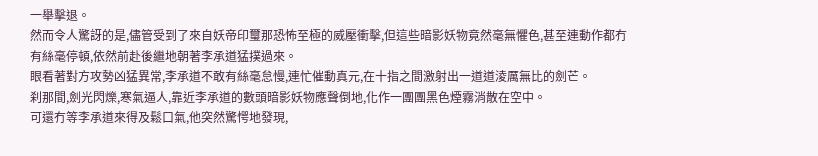一舉擊退。
然而令人驚訝的是,儘管受到了來自妖帝印璽那恐怖至極的威壓衝擊,但這些暗影妖物竟然毫無懼色,甚至連動作都冇有絲毫停頓,依然前赴後繼地朝著李承道猛撲過來。
眼看著對方攻勢凶猛異常,李承道不敢有絲毫怠慢,連忙催動真元,在十指之間激射出一道道淩厲無比的劍芒。
刹那間,劍光閃爍,寒氣逼人,靠近李承道的數頭暗影妖物應聲倒地,化作一團團黑色煙霧消散在空中。
可還冇等李承道來得及鬆口氣,他突然驚愕地發現,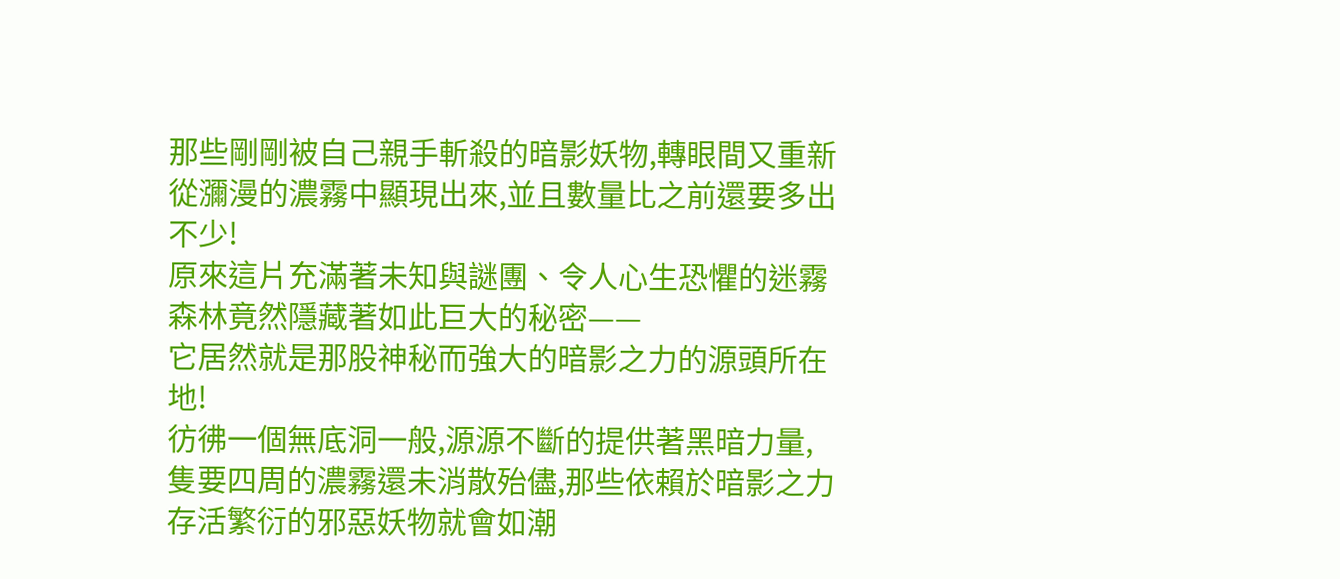那些剛剛被自己親手斬殺的暗影妖物,轉眼間又重新從瀰漫的濃霧中顯現出來,並且數量比之前還要多出不少!
原來這片充滿著未知與謎團、令人心生恐懼的迷霧森林竟然隱藏著如此巨大的秘密——
它居然就是那股神秘而強大的暗影之力的源頭所在地!
彷彿一個無底洞一般,源源不斷的提供著黑暗力量,隻要四周的濃霧還未消散殆儘,那些依賴於暗影之力存活繁衍的邪惡妖物就會如潮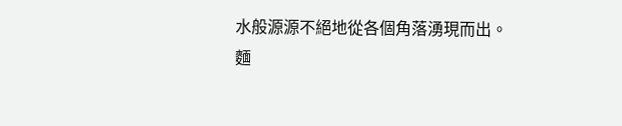水般源源不絕地從各個角落湧現而出。
麵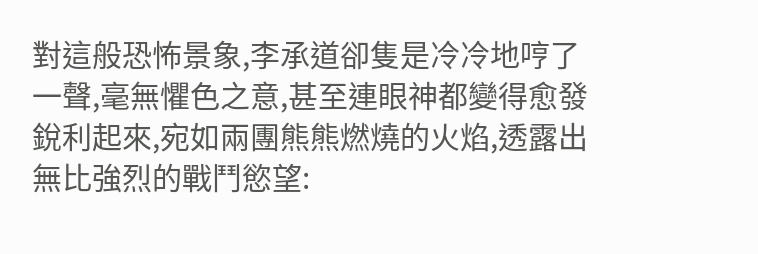對這般恐怖景象,李承道卻隻是冷冷地哼了一聲,毫無懼色之意,甚至連眼神都變得愈發銳利起來,宛如兩團熊熊燃燒的火焰,透露出無比強烈的戰鬥慾望: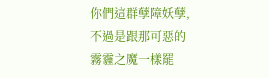你們這群孽障妖孽,不過是跟那可惡的霧霾之魔一樣罷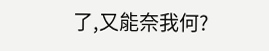了,又能奈我何?